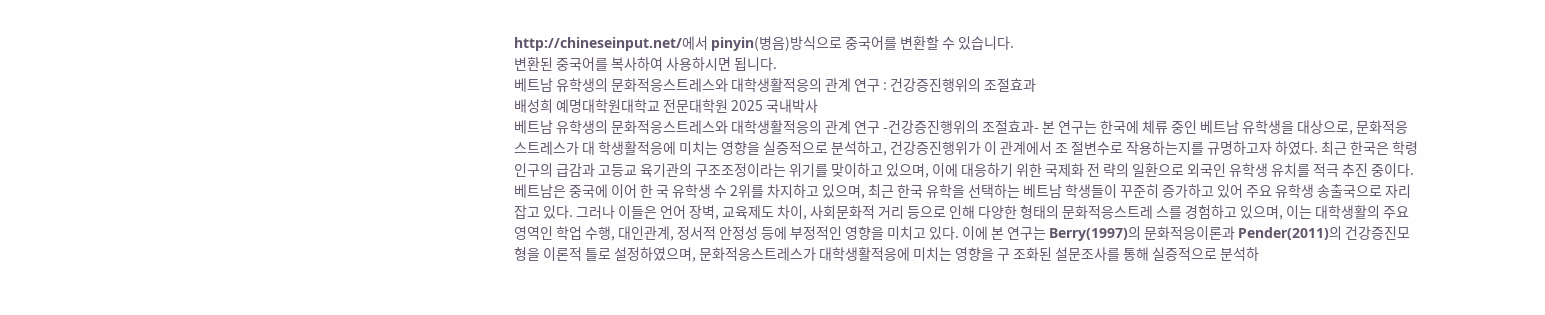http://chineseinput.net/에서 pinyin(병음)방식으로 중국어를 변환할 수 있습니다.
변환된 중국어를 복사하여 사용하시면 됩니다.
베트남 유학생의 문화적응스트레스와 대학생활적응의 관계 연구 : 건강증진행위의 조절효과
배성희 예명대학원대학교 전문대학원 2025 국내박사
베트남 유학생의 문화적응스트레스와 대학생활적응의 관계 연구 -건강증진행위의 조절효과- 본 연구는 한국에 체류 중인 베트남 유학생을 대상으로, 문화적응스트레스가 대 학생활적응에 미치는 영향을 실증적으로 분석하고, 건강증진행위가 이 관계에서 조 절변수로 작용하는지를 규명하고자 하였다. 최근 한국은 학령인구의 급감과 고등교 육기관의 구조조정이라는 위기를 맞이하고 있으며, 이에 대응하기 위한 국제화 전 략의 일환으로 외국인 유학생 유치를 적극 추진 중이다. 베트남은 중국에 이어 한 국 유학생 수 2위를 차지하고 있으며, 최근 한국 유학을 선택하는 베트남 학생들이 꾸준히 증가하고 있어 주요 유학생 송출국으로 자리잡고 있다. 그러나 이들은 언어 장벽, 교육제도 차이, 사회문화적 거리 등으로 인해 다양한 형태의 문화적응스트레 스를 경험하고 있으며, 이는 대학생활의 주요 영역인 학업 수행, 대인관계, 정서적 안정성 등에 부정적인 영향을 미치고 있다. 이에 본 연구는 Berry(1997)의 문화적응이론과 Pender(2011)의 건강증진모형을 이론적 틀로 설정하였으며, 문화적응스트레스가 대학생활적응에 미치는 영향을 구 조화된 설문조사를 통해 실증적으로 분석하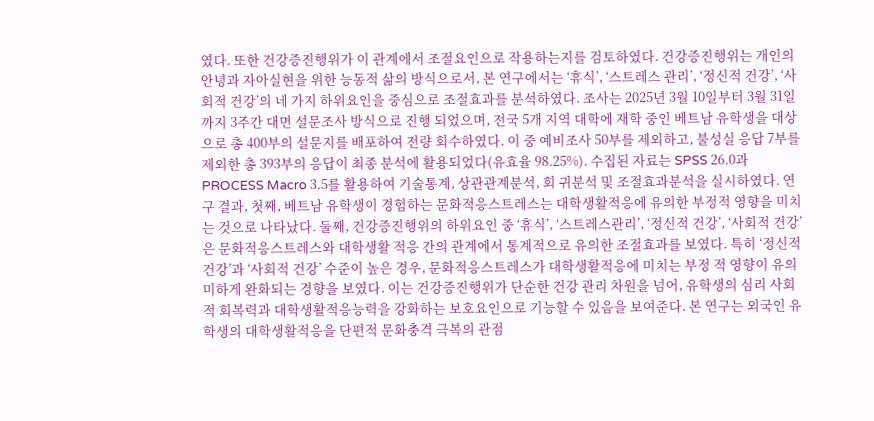였다. 또한 건강증진행위가 이 관계에서 조절요인으로 작용하는지를 검토하였다. 건강증진행위는 개인의 안녕과 자아실현을 위한 능동적 삶의 방식으로서, 본 연구에서는 ‘휴식’, ‘스트레스 관리’, ‘정신적 건강’, ‘사회적 건강’의 네 가지 하위요인을 중심으로 조절효과를 분석하였다. 조사는 2025년 3월 10일부터 3월 31일까지 3주간 대면 설문조사 방식으로 진행 되었으며, 전국 5개 지역 대학에 재학 중인 베트남 유학생을 대상으로 총 400부의 설문지를 배포하여 전량 회수하였다. 이 중 예비조사 50부를 제외하고, 불성실 응답 7부를 제외한 총 393부의 응답이 최종 분석에 활용되었다(유효율 98.25%). 수집된 자료는 SPSS 26.0과 PROCESS Macro 3.5를 활용하여 기술통계, 상관관계분석, 회 귀분석 및 조절효과분석을 실시하였다. 연구 결과, 첫째, 베트남 유학생이 경험하는 문화적응스트레스는 대학생활적응에 유의한 부정적 영향을 미치는 것으로 나타났다. 둘째, 건강증진행위의 하위요인 중 ‘휴식’, ‘스트레스관리’, ‘정신적 건강’, ‘사회적 건강’은 문화적응스트레스와 대학생활 적응 간의 관계에서 통계적으로 유의한 조절효과를 보였다. 특히 ‘정신적 건강’과 ‘사회적 건강’ 수준이 높은 경우, 문화적응스트레스가 대학생활적응에 미치는 부정 적 영향이 유의미하게 완화되는 경향을 보였다. 이는 건강증진행위가 단순한 건강 관리 차원을 넘어, 유학생의 심리 사회적 회복력과 대학생활적응능력을 강화하는 보호요인으로 기능할 수 있음을 보여준다. 본 연구는 외국인 유학생의 대학생활적응을 단편적 문화충격 극복의 관점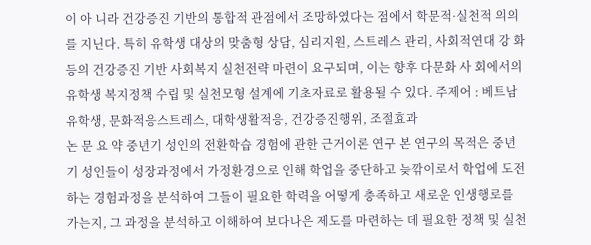이 아 니라 건강증진 기반의 통합적 관점에서 조망하였다는 점에서 학문적·실천적 의의를 지닌다. 특히 유학생 대상의 맞춤형 상담, 심리지원, 스트레스 관리, 사회적연대 강 화 등의 건강증진 기반 사회복지 실천전략 마련이 요구되며, 이는 향후 다문화 사 회에서의 유학생 복지정책 수립 및 실천모형 설계에 기초자료로 활용될 수 있다. 주제어 : 베트남 유학생, 문화적응스트레스, 대학생활적응, 건강증진행위, 조절효과
논 문 요 약 중년기 성인의 전환학습 경험에 관한 근거이론 연구 본 연구의 목적은 중년기 성인들이 성장과정에서 가정환경으로 인해 학업을 중단하고 늦깎이로서 학업에 도전하는 경험과정을 분석하여 그들이 필요한 학력을 어떻게 충족하고 새로운 인생행로를 가는지, 그 과정을 분석하고 이해하여 보다나은 제도를 마련하는 데 필요한 정책 및 실천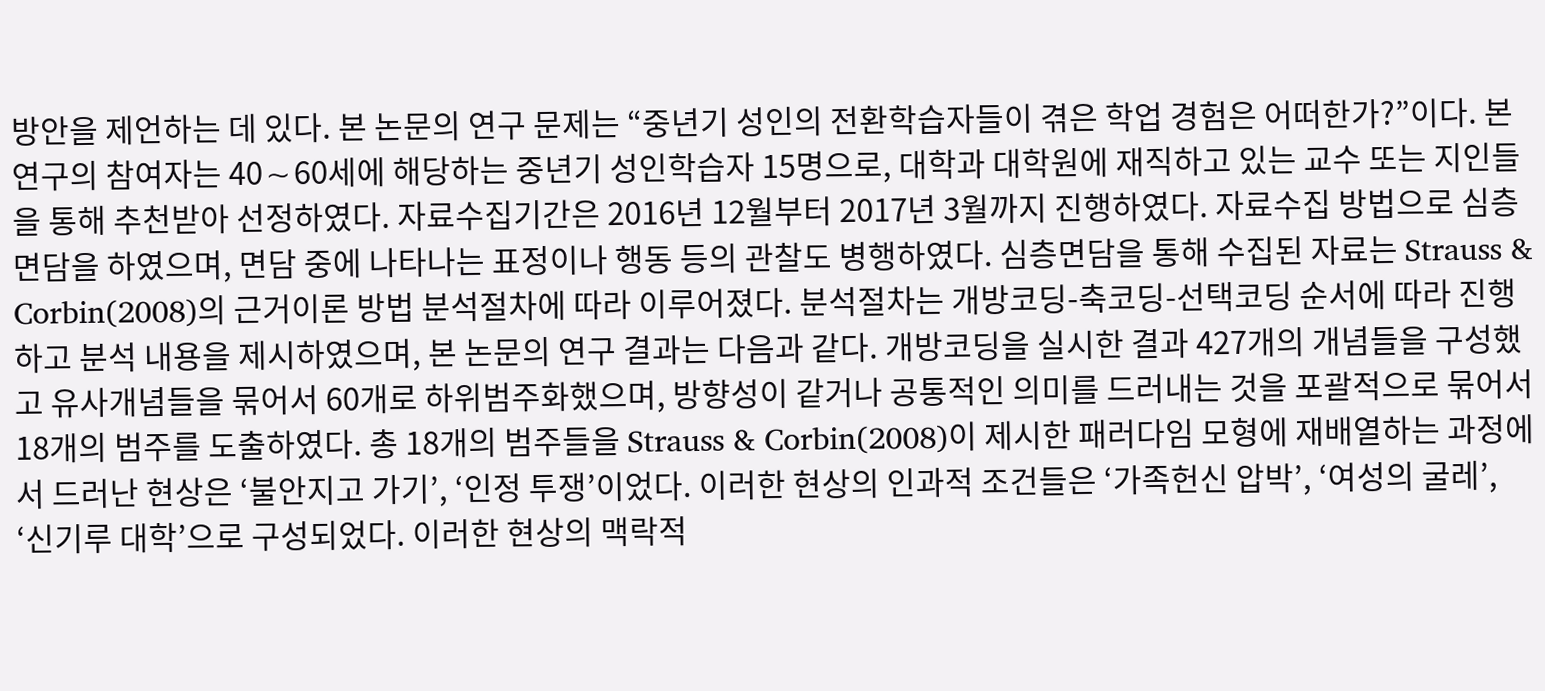방안을 제언하는 데 있다. 본 논문의 연구 문제는 “중년기 성인의 전환학습자들이 겪은 학업 경험은 어떠한가?”이다. 본 연구의 참여자는 40∼60세에 해당하는 중년기 성인학습자 15명으로, 대학과 대학원에 재직하고 있는 교수 또는 지인들을 통해 추천받아 선정하였다. 자료수집기간은 2016년 12월부터 2017년 3월까지 진행하였다. 자료수집 방법으로 심층면담을 하였으며, 면담 중에 나타나는 표정이나 행동 등의 관찰도 병행하였다. 심층면담을 통해 수집된 자료는 Strauss & Corbin(2008)의 근거이론 방법 분석절차에 따라 이루어졌다. 분석절차는 개방코딩-축코딩-선택코딩 순서에 따라 진행하고 분석 내용을 제시하였으며, 본 논문의 연구 결과는 다음과 같다. 개방코딩을 실시한 결과 427개의 개념들을 구성했고 유사개념들을 묶어서 60개로 하위범주화했으며, 방향성이 같거나 공통적인 의미를 드러내는 것을 포괄적으로 묶어서 18개의 범주를 도출하였다. 총 18개의 범주들을 Strauss & Corbin(2008)이 제시한 패러다임 모형에 재배열하는 과정에서 드러난 현상은 ‘불안지고 가기’, ‘인정 투쟁’이었다. 이러한 현상의 인과적 조건들은 ‘가족헌신 압박’, ‘여성의 굴레’, ‘신기루 대학’으로 구성되었다. 이러한 현상의 맥락적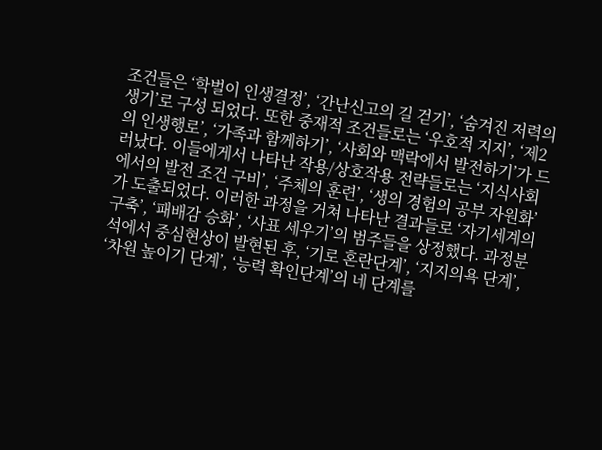조건들은 ‘학벌이 인생결정’, ‘간난신고의 길 걷기’, ‘숨겨진 저력의 생기’로 구성 되었다. 또한 중재적 조건들로는 ‘우호적 지지’, ‘제2의 인생행로’, ‘가족과 함께하기’, ‘사회와 맥락에서 발전하기’가 드러났다. 이들에게서 나타난 작용/상호작용 전략들로는 ‘지식사회에서의 발전 조건 구비’, ‘주체의 훈련’, ‘생의 경험의 공부 자원화’가 도출되었다. 이러한 과정을 거쳐 나타난 결과들로 ‘자기세계의 구축’, ‘패배감 승화’, ‘사표 세우기’의 범주들을 상정했다. 과정분석에서 중심현상이 발현된 후, ‘기로 혼란단계’, ‘지지의욕 단계’, ‘차원 높이기 단계’, ‘능력 확인단계’의 네 단계를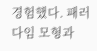경험했다. 패러다임 모형과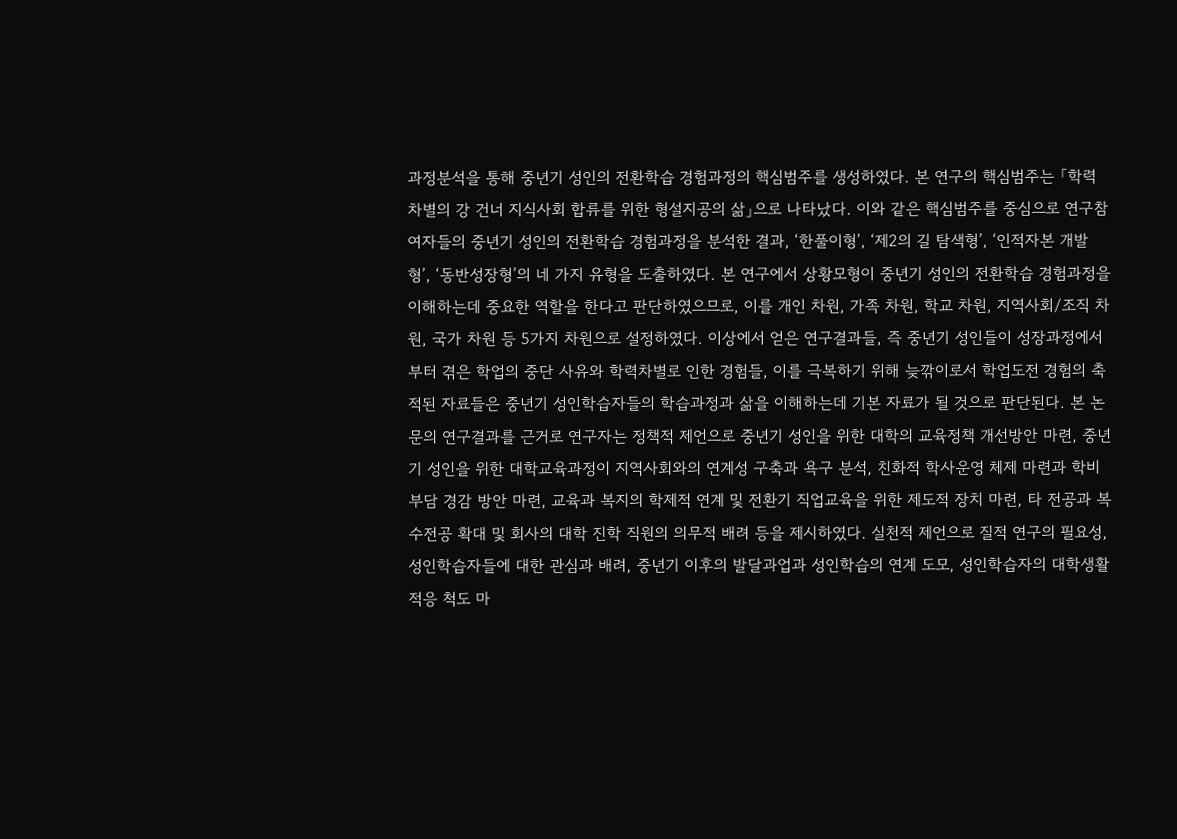과정분석을 통해 중년기 성인의 전환학습 경험과정의 핵심범주를 생성하였다. 본 연구의 핵심범주는 「학력차별의 강 건너 지식사회 합류를 위한 형설지공의 삶」으로 나타났다. 이와 같은 핵심범주를 중심으로 연구참여자들의 중년기 성인의 전환학습 경험과정을 분석한 결과, ‘한풀이형’, ‘제2의 길 탐색형’, ‘인적자본 개발형’, ‘동반성장형’의 네 가지 유형을 도출하였다. 본 연구에서 상황모형이 중년기 성인의 전환학습 경험과정을 이해하는데 중요한 역할을 한다고 판단하였으므로, 이를 개인 차원, 가족 차원, 학교 차원, 지역사회/조직 차원, 국가 차원 등 5가지 차원으로 설정하였다. 이상에서 얻은 연구결과들, 즉 중년기 성인들이 성장과정에서부터 겪은 학업의 중단 사유와 학력차별로 인한 경험들, 이를 극복하기 위해 늦깎이로서 학업도전 경험의 축적된 자료들은 중년기 성인학습자들의 학습과정과 삶을 이해하는데 기본 자료가 될 것으로 판단된다. 본 논문의 연구결과를 근거로 연구자는 정책적 제언으로 중년기 성인을 위한 대학의 교육정책 개선방안 마련, 중년기 성인을 위한 대학교육과정이 지역사회와의 연계성 구축과 욕구 분석, 친화적 학사운영 체제 마련과 학비 부담 경감 방안 마련, 교육과 복지의 학제적 연계 및 전환기 직업교육을 위한 제도적 장치 마련, 타 전공과 복수전공 확대 및 회사의 대학 진학 직원의 의무적 배려 등을 제시하였다. 실천적 제언으로 질적 연구의 필요성, 성인학습자들에 대한 관심과 배려, 중년기 이후의 발달과업과 성인학습의 연계 도모, 성인학습자의 대학생활 적응 척도 마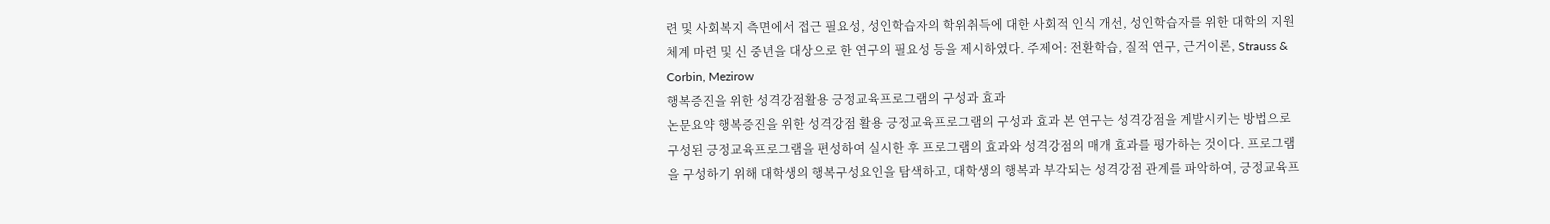련 및 사회복지 측면에서 접근 필요성, 성인학습자의 학위취득에 대한 사회적 인식 개선, 성인학습자를 위한 대학의 지원체계 마련 및 신 중년을 대상으로 한 연구의 필요성 등을 제시하였다. 주제어: 전환학습, 질적 연구, 근거이론, Strauss & Corbin, Mezirow
행복증진을 위한 성격강점활용 긍정교육프로그램의 구성과 효과
논문요약 행복증진을 위한 성격강점 활용 긍정교육프로그램의 구성과 효과 본 연구는 성격강점을 계발시키는 방법으로 구성된 긍정교육프로그램을 편성하여 실시한 후 프로그램의 효과와 성격강점의 매개 효과를 평가하는 것이다. 프로그램을 구성하기 위해 대학생의 행복구성요인을 탐색하고, 대학생의 행복과 부각되는 성격강점 관계를 파악하여, 긍정교육프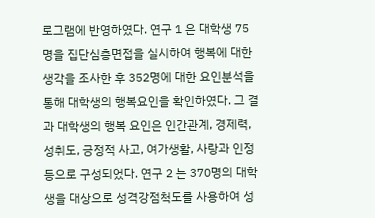로그램에 반영하였다. 연구 1 은 대학생 75명을 집단심층면접을 실시하여 행복에 대한 생각을 조사한 후 352명에 대한 요인분석을 통해 대학생의 행복요인을 확인하였다. 그 결과 대학생의 행복 요인은 인간관계, 경제력, 성취도, 긍정적 사고, 여가생활, 사랑과 인정 등으로 구성되었다. 연구 2 는 370명의 대학생을 대상으로 성격강점척도를 사용하여 성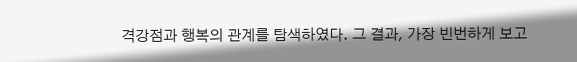격강점과 행복의 관계를 탐색하였다. 그 결과, 가장 빈번하게 보고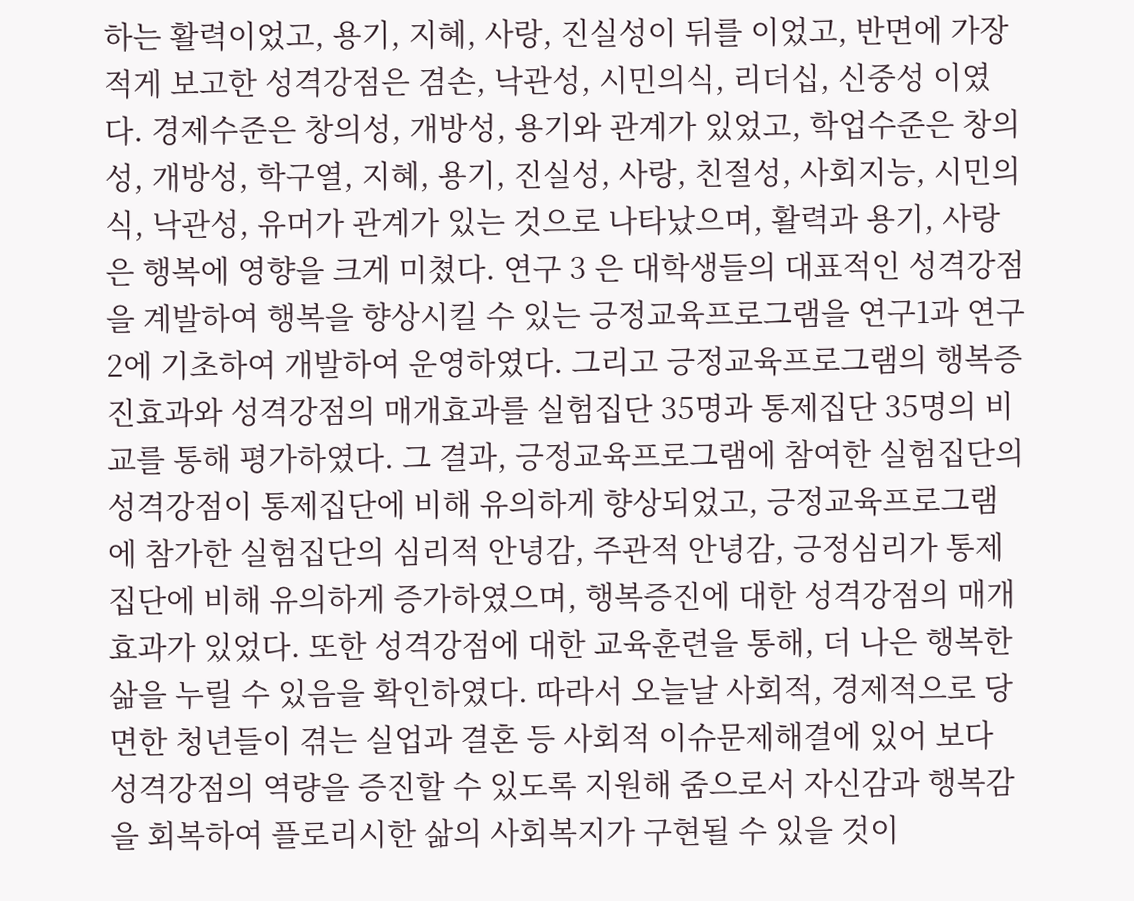하는 활력이었고, 용기, 지혜, 사랑, 진실성이 뒤를 이었고, 반면에 가장 적게 보고한 성격강점은 겸손, 낙관성, 시민의식, 리더십, 신중성 이였다. 경제수준은 창의성, 개방성, 용기와 관계가 있었고, 학업수준은 창의성, 개방성, 학구열, 지혜, 용기, 진실성, 사랑, 친절성, 사회지능, 시민의식, 낙관성, 유머가 관계가 있는 것으로 나타났으며, 활력과 용기, 사랑은 행복에 영향을 크게 미쳤다. 연구 3 은 대학생들의 대표적인 성격강점을 계발하여 행복을 향상시킬 수 있는 긍정교육프로그램을 연구1과 연구2에 기초하여 개발하여 운영하였다. 그리고 긍정교육프로그램의 행복증진효과와 성격강점의 매개효과를 실험집단 35명과 통제집단 35명의 비교를 통해 평가하였다. 그 결과, 긍정교육프로그램에 참여한 실험집단의 성격강점이 통제집단에 비해 유의하게 향상되었고, 긍정교육프로그램에 참가한 실험집단의 심리적 안녕감, 주관적 안녕감, 긍정심리가 통제집단에 비해 유의하게 증가하였으며, 행복증진에 대한 성격강점의 매개효과가 있었다. 또한 성격강점에 대한 교육훈련을 통해, 더 나은 행복한 삶을 누릴 수 있음을 확인하였다. 따라서 오늘날 사회적, 경제적으로 당면한 청년들이 겪는 실업과 결혼 등 사회적 이슈문제해결에 있어 보다 성격강점의 역량을 증진할 수 있도록 지원해 줌으로서 자신감과 행복감을 회복하여 플로리시한 삶의 사회복지가 구현될 수 있을 것이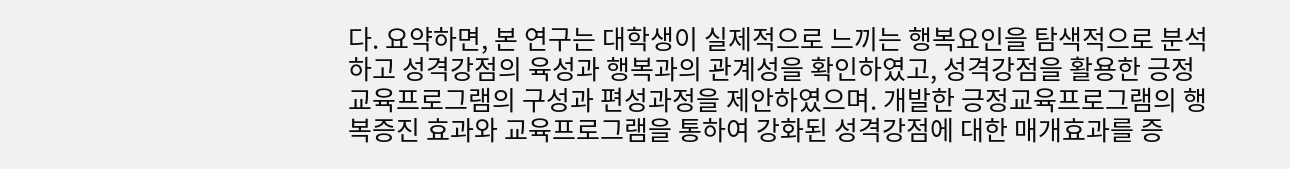다. 요약하면, 본 연구는 대학생이 실제적으로 느끼는 행복요인을 탐색적으로 분석하고 성격강점의 육성과 행복과의 관계성을 확인하였고, 성격강점을 활용한 긍정교육프로그램의 구성과 편성과정을 제안하였으며. 개발한 긍정교육프로그램의 행복증진 효과와 교육프로그램을 통하여 강화된 성격강점에 대한 매개효과를 증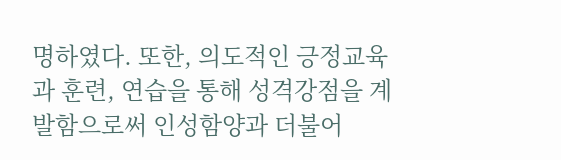명하였다. 또한, 의도적인 긍정교육과 훈련, 연습을 통해 성격강점을 계발함으로써 인성함양과 더불어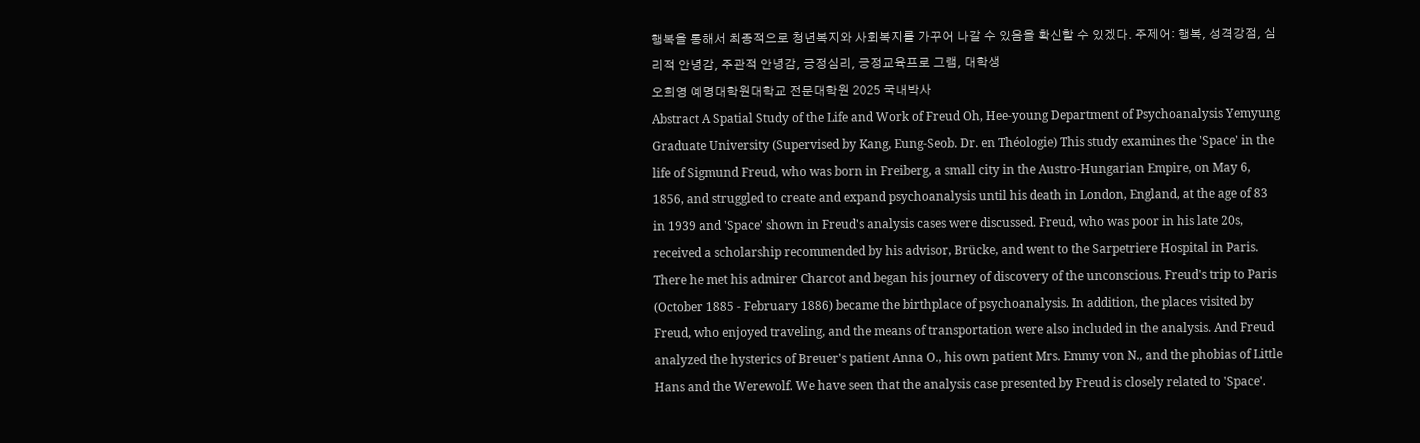행복을 통해서 최종적으로 청년복지와 사회복지를 가꾸어 나갈 수 있음을 확신할 수 있겠다. 주제어: 행복, 성격강점, 심리적 안녕감, 주관적 안녕감, 긍정심리, 긍정교육프로 그램, 대학생
오희영 예명대학원대학교 전문대학원 2025 국내박사
Abstract A Spatial Study of the Life and Work of Freud Oh, Hee-young Department of Psychoanalysis Yemyung Graduate University (Supervised by Kang, Eung-Seob. Dr. en Théologie) This study examines the 'Space' in the life of Sigmund Freud, who was born in Freiberg, a small city in the Austro-Hungarian Empire, on May 6, 1856, and struggled to create and expand psychoanalysis until his death in London, England, at the age of 83 in 1939 and 'Space' shown in Freud's analysis cases were discussed. Freud, who was poor in his late 20s, received a scholarship recommended by his advisor, Brücke, and went to the Sarpetriere Hospital in Paris. There he met his admirer Charcot and began his journey of discovery of the unconscious. Freud's trip to Paris (October 1885 - February 1886) became the birthplace of psychoanalysis. In addition, the places visited by Freud, who enjoyed traveling, and the means of transportation were also included in the analysis. And Freud analyzed the hysterics of Breuer's patient Anna O., his own patient Mrs. Emmy von N., and the phobias of Little Hans and the Werewolf. We have seen that the analysis case presented by Freud is closely related to 'Space'.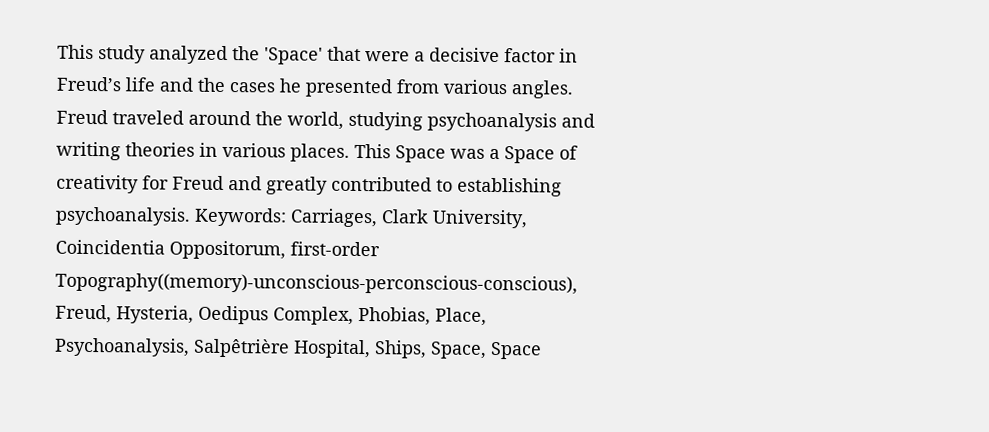This study analyzed the 'Space' that were a decisive factor in Freud’s life and the cases he presented from various angles. Freud traveled around the world, studying psychoanalysis and writing theories in various places. This Space was a Space of creativity for Freud and greatly contributed to establishing psychoanalysis. Keywords: Carriages, Clark University, Coincidentia Oppositorum, first-order Topography((memory)-unconscious-perconscious-conscious), Freud, Hysteria, Oedipus Complex, Phobias, Place, Psychoanalysis, Salpêtrière Hospital, Ships, Space, Space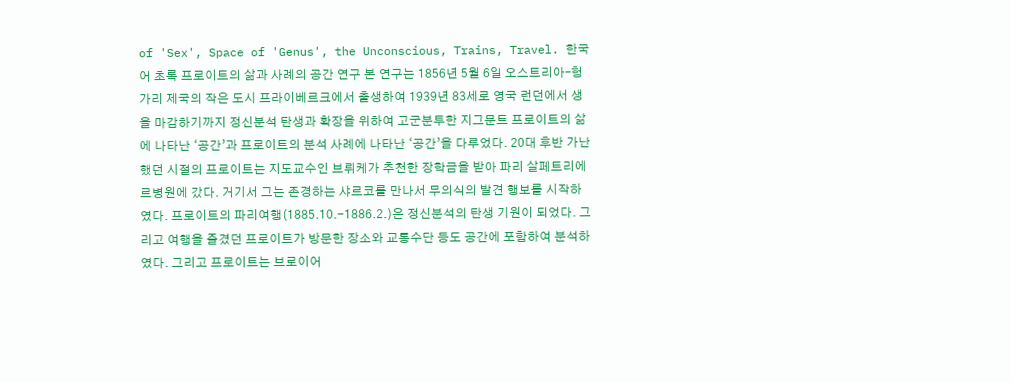of 'Sex', Space of 'Genus', the Unconscious, Trains, Travel. 한국어 초록 프로이트의 삶과 사례의 공간 연구 본 연구는 1856년 5월 6일 오스트리아–헝가리 제국의 작은 도시 프라이베르크에서 출생하여 1939년 83세로 영국 런던에서 생을 마감하기까지 정신분석 탄생과 확장을 위하여 고군분투한 지그문트 프로이트의 삶에 나타난 ‘공간’과 프로이트의 분석 사례에 나타난 ‘공간’을 다루었다. 20대 후반 가난했던 시절의 프로이트는 지도교수인 브뤼케가 추천한 장학금을 받아 파리 살페트리에르병원에 갔다. 거기서 그는 존경하는 샤르코를 만나서 무의식의 발견 행보를 시작하였다. 프로이트의 파리여행(1885.10.-1886.2.)은 정신분석의 탄생 기원이 되었다. 그리고 여행을 즐겼던 프로이트가 방문한 장소와 교통수단 등도 공간에 포함하여 분석하였다. 그리고 프로이트는 브로이어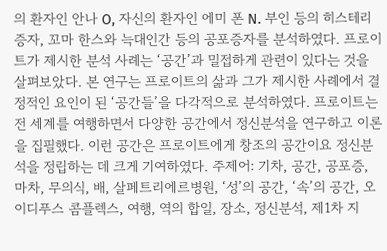의 환자인 안나 O, 자신의 환자인 에미 폰 N. 부인 등의 히스테리증자, 꼬마 한스와 늑대인간 등의 공포증자를 분석하였다. 프로이트가 제시한 분석 사례는 ‘공간’과 밀접하게 관련이 있다는 것을 살펴보았다. 본 연구는 프로이트의 삶과 그가 제시한 사례에서 결정적인 요인이 된 ‘공간들’을 다각적으로 분석하였다. 프로이트는 전 세계를 여행하면서 다양한 공간에서 정신분석을 연구하고 이론을 집필했다. 이런 공간은 프로이트에게 창조의 공간이요 정신분석을 정립하는 데 크게 기여하였다. 주제어: 기차, 공간, 공포증, 마차, 무의식, 배, 살페트리에르병원, ‘성’의 공간, ‘속’의 공간, 오이디푸스 콤플렉스, 여행, 역의 합일, 장소, 정신분석, 제1차 지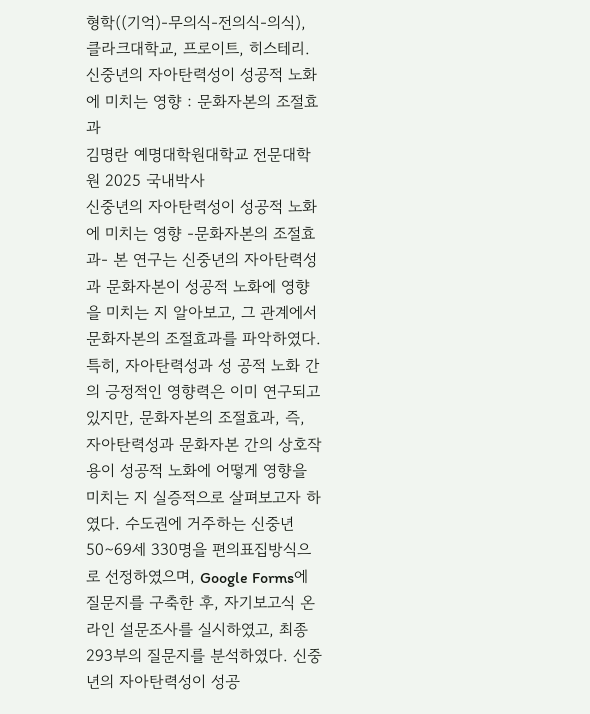형학((기억)-무의식-전의식-의식), 클라크대학교, 프로이트, 히스테리.
신중년의 자아탄력성이 성공적 노화에 미치는 영향 : 문화자본의 조절효과
김명란 예명대학원대학교 전문대학원 2025 국내박사
신중년의 자아탄력성이 성공적 노화에 미치는 영향 -문화자본의 조절효과- 본 연구는 신중년의 자아탄력성과 문화자본이 성공적 노화에 영향을 미치는 지 알아보고, 그 관계에서 문화자본의 조절효과를 파악하였다. 특히, 자아탄력성과 성 공적 노화 간의 긍정적인 영향력은 이미 연구되고 있지만, 문화자본의 조절효과, 즉, 자아탄력성과 문화자본 간의 상호작용이 성공적 노화에 어떻게 영향을 미치는 지 실증적으로 살펴보고자 하였다. 수도권에 거주하는 신중년 50∼69세 330명을 편의표집방식으로 선정하였으며, Google Forms에 질문지를 구축한 후, 자기보고식 온라인 설문조사를 실시하였고, 최종 293부의 질문지를 분석하였다. 신중년의 자아탄력성이 성공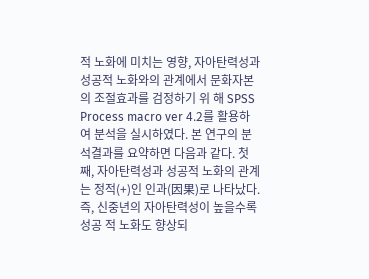적 노화에 미치는 영향, 자아탄력성과 성공적 노화와의 관계에서 문화자본의 조절효과를 검정하기 위 해 SPSS Process macro ver 4.2를 활용하여 분석을 실시하였다. 본 연구의 분석결과를 요약하면 다음과 같다. 첫째, 자아탄력성과 성공적 노화의 관계는 정적(+)인 인과(因果)로 나타났다. 즉, 신중년의 자아탄력성이 높을수록 성공 적 노화도 향상되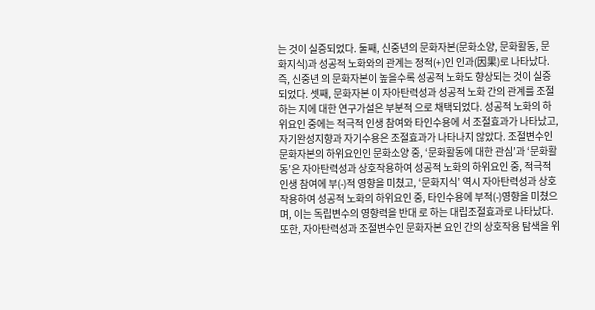는 것이 실증되었다. 둘째, 신중년의 문화자본(문화소양, 문화활동, 문화지식)과 성공적 노화와의 관계는 정적(+)인 인과(因果)로 나타났다. 즉, 신중년 의 문화자본이 높을수록 성공적 노화도 향상되는 것이 실증되었다. 셋째, 문화자본 이 자아탄력성과 성공적 노화 간의 관계를 조절하는 지에 대한 연구가설은 부분적 으로 채택되었다. 성공적 노화의 하위요인 중에는 적극적 인생 참여와 타인수용에 서 조절효과가 나타났고, 자기완성지향과 자기수용은 조절효과가 나타나지 않았다. 조절변수인 문화자본의 하위요인인 문화소양 중, ‘문화활동에 대한 관심’과 ‘문화활 동’은 자아탄력성과 상호작용하여 성공적 노화의 하위요인 중, 적극적 인생 참여에 부(-)적 영향을 미쳤고, ‘문화지식’ 역시 자아탄력성과 상호작용하여 성공적 노화의 하위요인 중, 타인수용에 부적(-)영향을 미쳤으며, 이는 독립변수의 영향력을 반대 로 하는 대립조절효과로 나타났다. 또한, 자아탄력성과 조절변수인 문화자본 요인 간의 상호작용 탐색을 위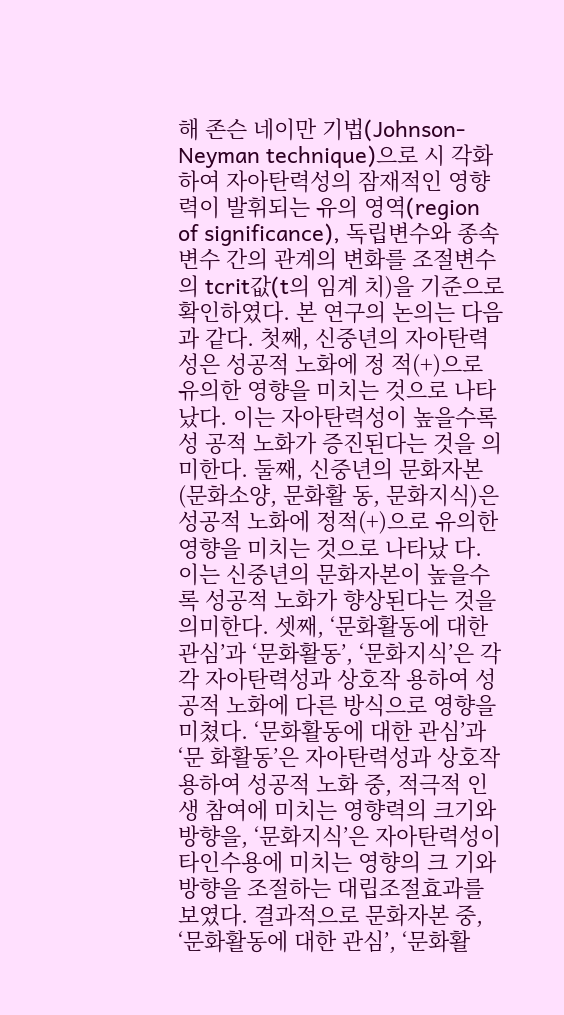해 존슨 네이만 기법(Johnson-Neyman technique)으로 시 각화하여 자아탄력성의 잠재적인 영향력이 발휘되는 유의 영역(region of significance), 독립변수와 종속변수 간의 관계의 변화를 조절변수의 tcrit값(t의 임계 치)을 기준으로 확인하였다. 본 연구의 논의는 다음과 같다. 첫째, 신중년의 자아탄력성은 성공적 노화에 정 적(+)으로 유의한 영향을 미치는 것으로 나타났다. 이는 자아탄력성이 높을수록 성 공적 노화가 증진된다는 것을 의미한다. 둘째, 신중년의 문화자본(문화소양, 문화활 동, 문화지식)은 성공적 노화에 정적(+)으로 유의한 영향을 미치는 것으로 나타났 다. 이는 신중년의 문화자본이 높을수록 성공적 노화가 향상된다는 것을 의미한다. 셋째, ‘문화활동에 대한 관심’과 ‘문화활동’, ‘문화지식’은 각각 자아탄력성과 상호작 용하여 성공적 노화에 다른 방식으로 영향을 미쳤다. ‘문화활동에 대한 관심’과 ‘문 화활동’은 자아탄력성과 상호작용하여 성공적 노화 중, 적극적 인생 참여에 미치는 영향력의 크기와 방향을, ‘문화지식’은 자아탄력성이 타인수용에 미치는 영향의 크 기와 방향을 조절하는 대립조절효과를 보였다. 결과적으로 문화자본 중, ‘문화활동에 대한 관심’, ‘문화활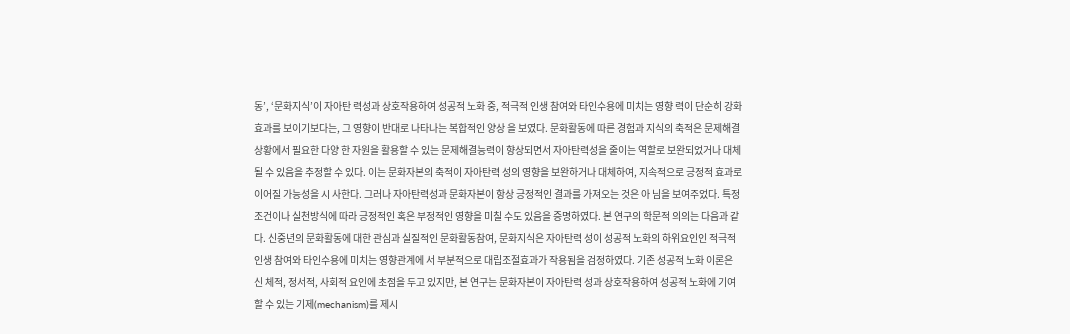동’, ‘문화지식’이 자아탄 력성과 상호작용하여 성공적 노화 중, 적극적 인생 참여와 타인수용에 미치는 영향 력이 단순히 강화효과를 보이기보다는, 그 영향이 반대로 나타나는 복합적인 양상 을 보였다. 문화활동에 따른 경험과 지식의 축적은 문제해결 상황에서 필요한 다양 한 자원을 활용할 수 있는 문제해결능력이 향상되면서 자아탄력성을 줄이는 역할로 보완되었거나 대체될 수 있음을 추정할 수 있다. 이는 문화자본의 축적이 자아탄력 성의 영향을 보완하거나 대체하여, 지속적으로 긍정적 효과로 이어질 가능성을 시 사한다. 그러나 자아탄력성과 문화자본이 항상 긍정적인 결과를 가져오는 것은 아 님을 보여주었다. 특정조건이나 실천방식에 따라 긍정적인 혹은 부정적인 영향을 미칠 수도 있음을 증명하였다. 본 연구의 학문적 의의는 다음과 같다. 신중년의 문화활동에 대한 관심과 실질적인 문화활동참여, 문화지식은 자아탄력 성이 성공적 노화의 하위요인인 적극적 인생 참여와 타인수용에 미치는 영향관계에 서 부분적으로 대립조절효과가 작용됨을 검정하였다. 기존 성공적 노화 이론은 신 체적, 정서적, 사회적 요인에 초점을 두고 있지만, 본 연구는 문화자본이 자아탄력 성과 상호작용하여 성공적 노화에 기여할 수 있는 기제(mechanism)를 제시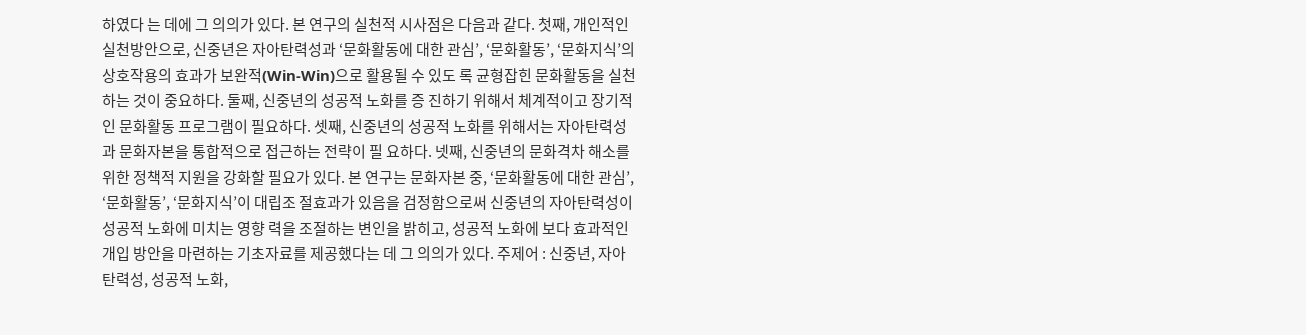하였다 는 데에 그 의의가 있다. 본 연구의 실천적 시사점은 다음과 같다. 첫째, 개인적인 실천방안으로, 신중년은 자아탄력성과 ‘문화활동에 대한 관심’, ‘문화활동’, ‘문화지식’의 상호작용의 효과가 보완적(Win-Win)으로 활용될 수 있도 록 균형잡힌 문화활동을 실천하는 것이 중요하다. 둘째, 신중년의 성공적 노화를 증 진하기 위해서 체계적이고 장기적인 문화활동 프로그램이 필요하다. 셋째, 신중년의 성공적 노화를 위해서는 자아탄력성과 문화자본을 통합적으로 접근하는 전략이 필 요하다. 넷째, 신중년의 문화격차 해소를 위한 정책적 지원을 강화할 필요가 있다. 본 연구는 문화자본 중, ‘문화활동에 대한 관심’, ‘문화활동’, ‘문화지식’이 대립조 절효과가 있음을 검정함으로써 신중년의 자아탄력성이 성공적 노화에 미치는 영향 력을 조절하는 변인을 밝히고, 성공적 노화에 보다 효과적인 개입 방안을 마련하는 기초자료를 제공했다는 데 그 의의가 있다. 주제어 : 신중년, 자아탄력성, 성공적 노화,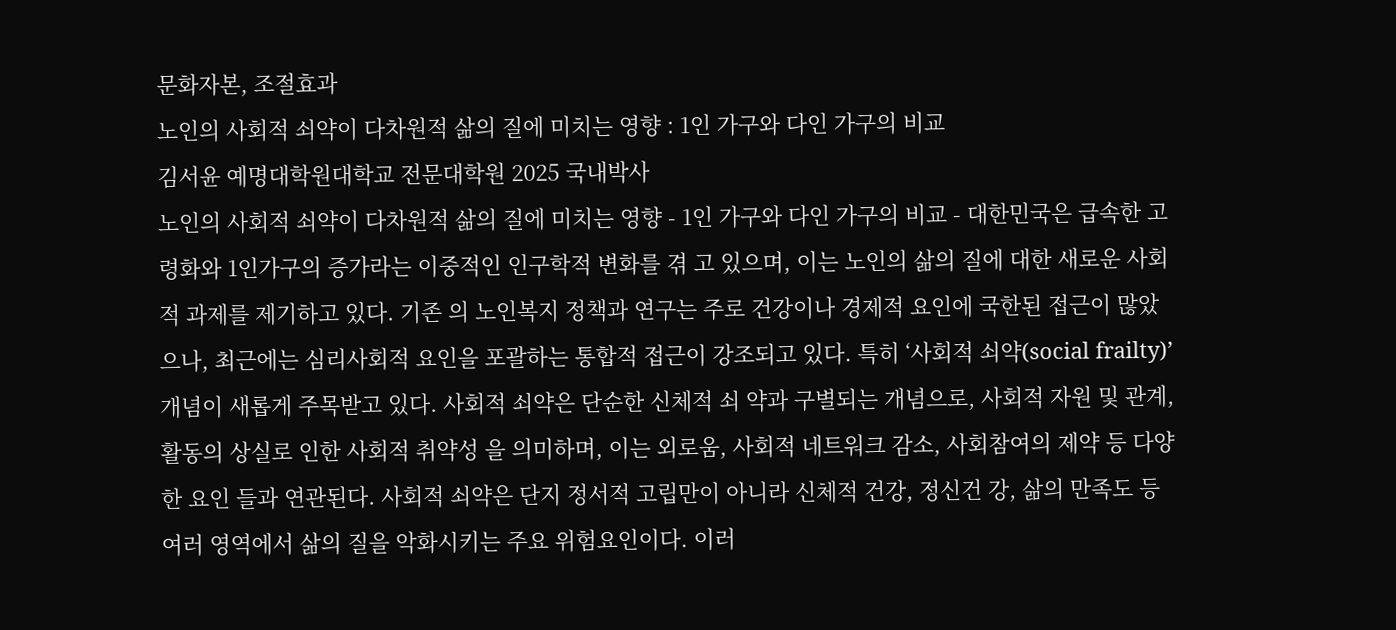문화자본, 조절효과
노인의 사회적 쇠약이 다차원적 삶의 질에 미치는 영향 : 1인 가구와 다인 가구의 비교
김서윤 예명대학원대학교 전문대학원 2025 국내박사
노인의 사회적 쇠약이 다차원적 삶의 질에 미치는 영향 - 1인 가구와 다인 가구의 비교 - 대한민국은 급속한 고령화와 1인가구의 증가라는 이중적인 인구학적 변화를 겪 고 있으며, 이는 노인의 삶의 질에 대한 새로운 사회적 과제를 제기하고 있다. 기존 의 노인복지 정책과 연구는 주로 건강이나 경제적 요인에 국한된 접근이 많았으나, 최근에는 심리사회적 요인을 포괄하는 통합적 접근이 강조되고 있다. 특히 ‘사회적 쇠약(social frailty)’ 개념이 새롭게 주목받고 있다. 사회적 쇠약은 단순한 신체적 쇠 약과 구별되는 개념으로, 사회적 자원 및 관계, 활동의 상실로 인한 사회적 취약성 을 의미하며, 이는 외로움, 사회적 네트워크 감소, 사회참여의 제약 등 다양한 요인 들과 연관된다. 사회적 쇠약은 단지 정서적 고립만이 아니라 신체적 건강, 정신건 강, 삶의 만족도 등 여러 영역에서 삶의 질을 악화시키는 주요 위험요인이다. 이러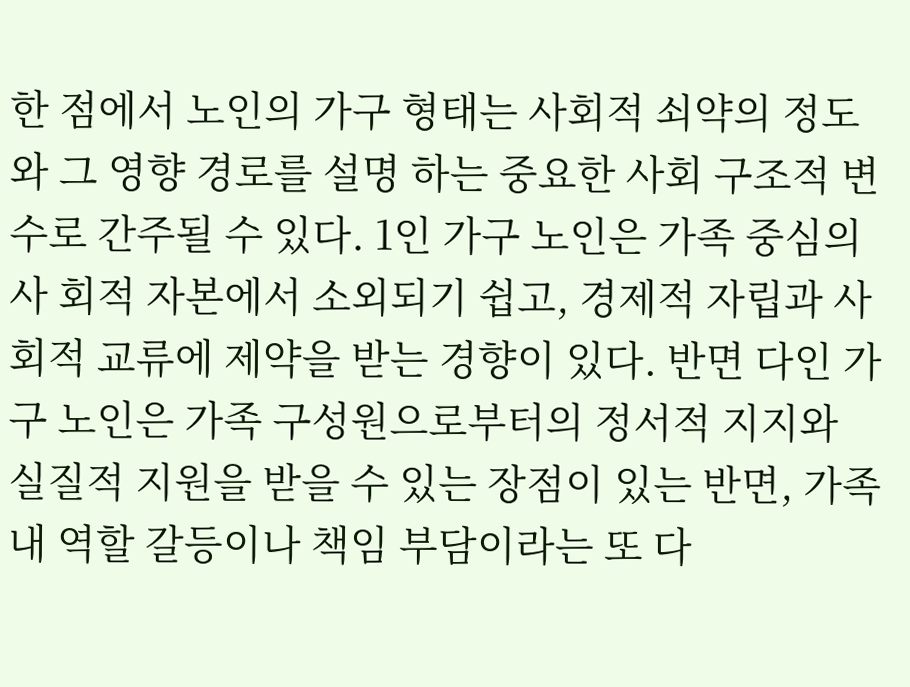한 점에서 노인의 가구 형태는 사회적 쇠약의 정도와 그 영향 경로를 설명 하는 중요한 사회 구조적 변수로 간주될 수 있다. 1인 가구 노인은 가족 중심의 사 회적 자본에서 소외되기 쉽고, 경제적 자립과 사회적 교류에 제약을 받는 경향이 있다. 반면 다인 가구 노인은 가족 구성원으로부터의 정서적 지지와 실질적 지원을 받을 수 있는 장점이 있는 반면, 가족 내 역할 갈등이나 책임 부담이라는 또 다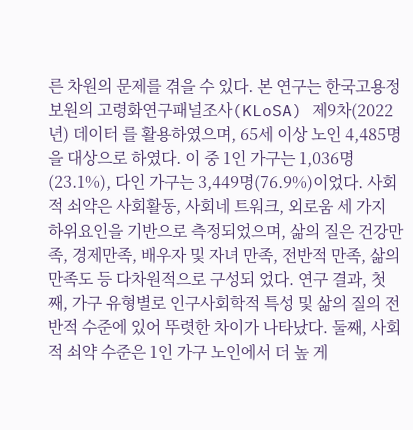른 차원의 문제를 겪을 수 있다. 본 연구는 한국고용정보원의 고령화연구패널조사(KLoSA) 제9차(2022년) 데이터 를 활용하였으며, 65세 이상 노인 4,485명을 대상으로 하였다. 이 중 1인 가구는 1,036명(23.1%), 다인 가구는 3,449명(76.9%)이었다. 사회적 쇠약은 사회활동, 사회네 트워크, 외로움 세 가지 하위요인을 기반으로 측정되었으며, 삶의 질은 건강만족, 경제만족, 배우자 및 자녀 만족, 전반적 만족, 삶의 만족도 등 다차원적으로 구성되 었다. 연구 결과, 첫째, 가구 유형별로 인구사회학적 특성 및 삶의 질의 전반적 수준에 있어 뚜렷한 차이가 나타났다. 둘째, 사회적 쇠약 수준은 1인 가구 노인에서 더 높 게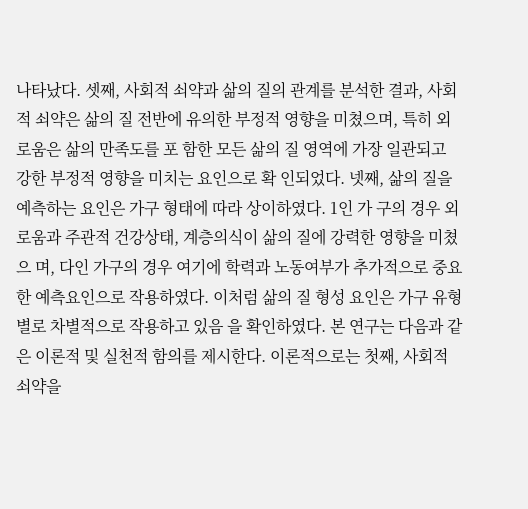나타났다. 셋째, 사회적 쇠약과 삶의 질의 관계를 분석한 결과, 사회적 쇠약은 삶의 질 전반에 유의한 부정적 영향을 미쳤으며, 특히 외로움은 삶의 만족도를 포 함한 모든 삶의 질 영역에 가장 일관되고 강한 부정적 영향을 미치는 요인으로 확 인되었다. 넷째, 삶의 질을 예측하는 요인은 가구 형태에 따라 상이하였다. 1인 가 구의 경우 외로움과 주관적 건강상태, 계층의식이 삶의 질에 강력한 영향을 미쳤으 며, 다인 가구의 경우 여기에 학력과 노동여부가 추가적으로 중요한 예측요인으로 작용하였다. 이처럼 삶의 질 형성 요인은 가구 유형별로 차별적으로 작용하고 있음 을 확인하였다. 본 연구는 다음과 같은 이론적 및 실천적 함의를 제시한다. 이론적으로는 첫째, 사회적 쇠약을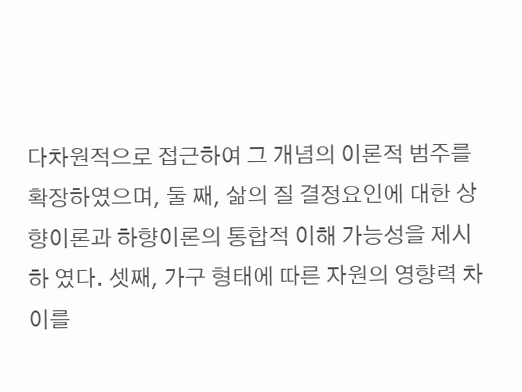다차원적으로 접근하여 그 개념의 이론적 범주를 확장하였으며, 둘 째, 삶의 질 결정요인에 대한 상향이론과 하향이론의 통합적 이해 가능성을 제시하 였다. 셋째, 가구 형태에 따른 자원의 영향력 차이를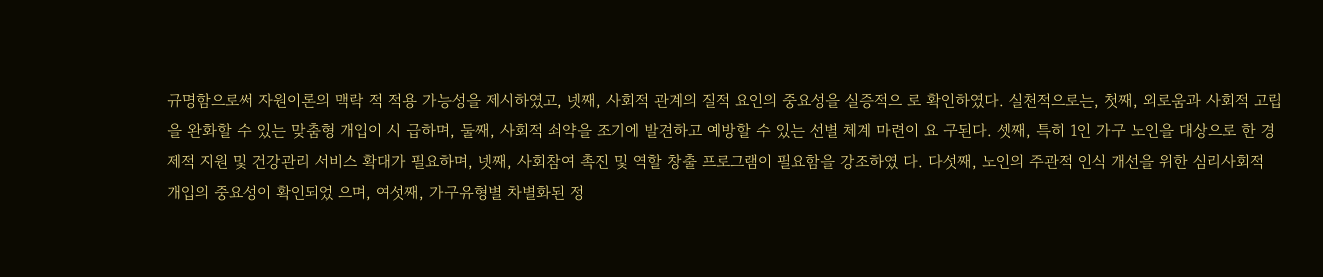규명함으로써 자원이론의 맥락 적 적용 가능성을 제시하였고, 넷째, 사회적 관계의 질적 요인의 중요성을 실증적으 로 확인하였다. 실천적으로는, 첫째, 외로움과 사회적 고립을 완화할 수 있는 맞춤형 개입이 시 급하며, 둘째, 사회적 쇠약을 조기에 발견하고 예방할 수 있는 선별 체계 마련이 요 구된다. 셋째, 특히 1인 가구 노인을 대상으로 한 경제적 지원 및 건강관리 서비스 확대가 필요하며, 넷째, 사회참여 촉진 및 역할 창출 프로그램이 필요함을 강조하였 다. 다섯째, 노인의 주관적 인식 개선을 위한 심리사회적 개입의 중요성이 확인되었 으며, 여섯째, 가구유형별 차별화된 정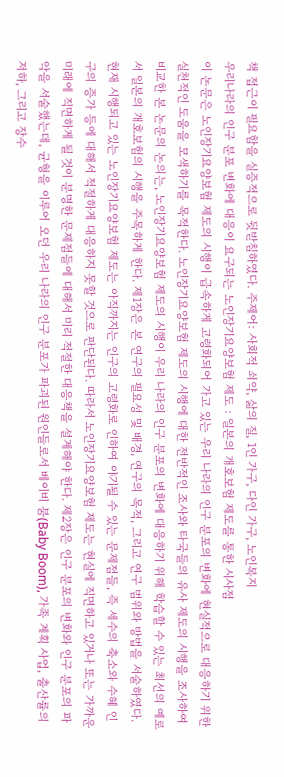책 접근이 필요함을 실증적으로 뒷받침하였다. 주제어: 사회적 쇠약, 삶의 질, 1인 가구, 다인 가구, 노인복지
우리나라의 인구 분포 변화에 대응이 요구되는 노인장기요양보험 제도 : 일본의 개호보험 제도를 통한 시사점
이 논문은 노인장기요양보험 제도의 시행이 급속하게 고령화되어 가고 있는 우리 나라의 인구 분포의 변화에 현실적으로 대응하기 위한 실천적인 도움을 모색하기를 목적한다. 노인장기요양보험 제도의 시행에 대한 전반적인 조사와 타국들의 유사 제도의 시행을 조사하여 비교한 본 논문의 논의는, 노인장기요양보험 제도의 시행이 우리 나라의 인구 분포의 변화에 대응하기 위해 학습할 수 있는 최선의 예로서 일본의 개호보험의 시행을 주목하게 한다. 제1장은 본 연구의 필요성 및 배경, 연구의 목적, 그리고 연구 범위와 방법을 서술하였다. 현재 시행되고 있는 노인장기요양보험 제도는 아직까지는 인구의 고령화로 인하여 야기될 수 있는 문제점들, 즉 세수의 축소와 수혜 인구의 증가 등에 대해서 적절하게 대응하지 못할 것으로 판단된다. 따라서 노인장기요양보험 제도는 현실에 직면하고 있거나 또는 가까운 미래에 직면하게 될 것이 분명한 문제점들에 대해서 미리 적절한 대응책을 설계해야 한다. 제2장은 인구 분포의 변화와 인구 분포의 파악을 서술했는데, 균형을 이루어 오던 우리 나라의 인구 분포가 파괴된 원인들로서 베이비 붐(Baby Boom), 가족 계획 사업, 출산률의 저하, 그리고 장수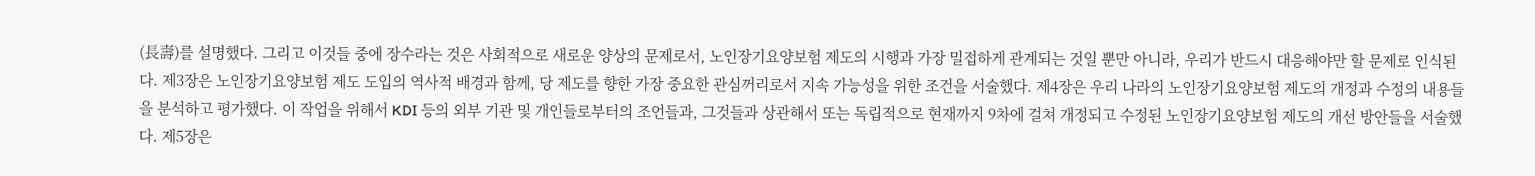(長壽)를 설명했다. 그리고 이것들 중에 장수라는 것은 사회적으로 새로운 양상의 문제로서, 노인장기요양보험 제도의 시행과 가장 밀접하게 관계되는 것일 뿐만 아니라, 우리가 반드시 대응해야만 할 문제로 인식된다. 제3장은 노인장기요양보험 제도 도입의 역사적 배경과 함께, 당 제도를 향한 가장 중요한 관심꺼리로서 지속 가능성을 위한 조건을 서술했다. 제4장은 우리 나라의 노인장기요양보험 제도의 개정과 수정의 내용들을 분석하고 평가했다. 이 작업을 위해서 KDI 등의 외부 기관 및 개인들로부터의 조언들과, 그것들과 상관해서 또는 독립적으로 현재까지 9차에 걸쳐 개정되고 수정된 노인장기요양보험 제도의 개선 방안들을 서술했다. 제5장은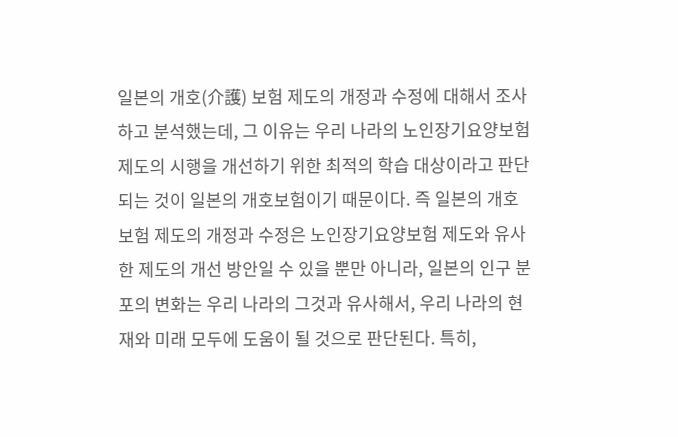일본의 개호(介護) 보험 제도의 개정과 수정에 대해서 조사하고 분석했는데, 그 이유는 우리 나라의 노인장기요양보험 제도의 시행을 개선하기 위한 최적의 학습 대상이라고 판단되는 것이 일본의 개호보험이기 때문이다. 즉 일본의 개호보험 제도의 개정과 수정은 노인장기요양보험 제도와 유사한 제도의 개선 방안일 수 있을 뿐만 아니라, 일본의 인구 분포의 변화는 우리 나라의 그것과 유사해서, 우리 나라의 현재와 미래 모두에 도움이 될 것으로 판단된다. 특히,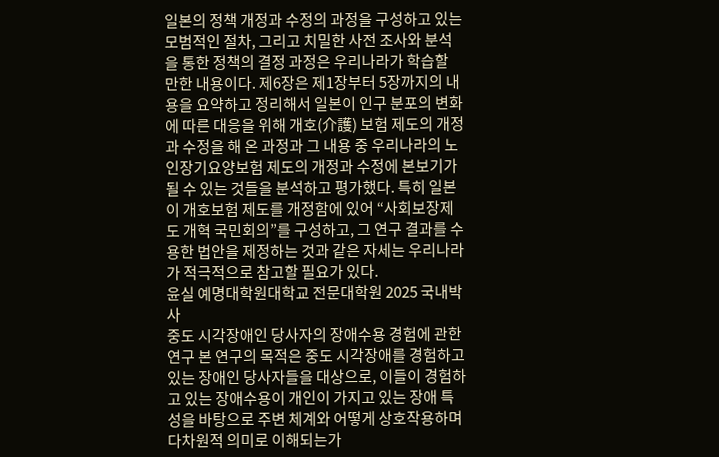일본의 정책 개정과 수정의 과정을 구성하고 있는 모범적인 절차, 그리고 치밀한 사전 조사와 분석을 통한 정책의 결정 과정은 우리나라가 학습할 만한 내용이다. 제6장은 제1장부터 5장까지의 내용을 요약하고 정리해서 일본이 인구 분포의 변화에 따른 대응을 위해 개호(介護) 보험 제도의 개정과 수정을 해 온 과정과 그 내용 중 우리나라의 노인장기요양보험 제도의 개정과 수정에 본보기가 될 수 있는 것들을 분석하고 평가했다. 특히 일본이 개호보험 제도를 개정함에 있어 “사회보장제도 개혁 국민회의”를 구성하고, 그 연구 결과를 수용한 법안을 제정하는 것과 같은 자세는 우리나라가 적극적으로 참고할 필요가 있다.
윤실 예명대학원대학교 전문대학원 2025 국내박사
중도 시각장애인 당사자의 장애수용 경험에 관한 연구 본 연구의 목적은 중도 시각장애를 경험하고 있는 장애인 당사자들을 대상으로, 이들이 경험하고 있는 장애수용이 개인이 가지고 있는 장애 특성을 바탕으로 주변 체계와 어떻게 상호작용하며 다차원적 의미로 이해되는가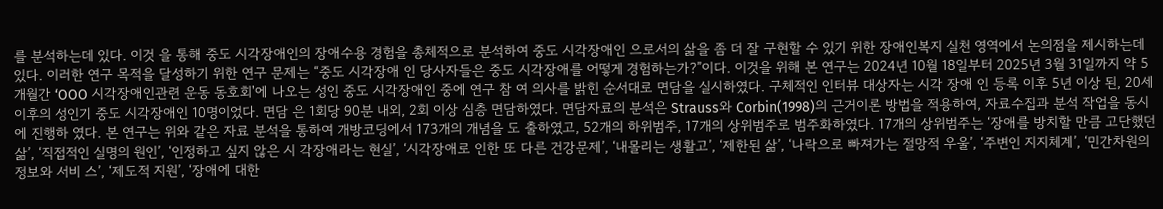를 분석하는데 있다. 이것 을 통해 중도 시각장애인의 장애수용 경험을 총체적으로 분석하여 중도 시각장애인 으로서의 삶을 좀 더 잘 구현할 수 있기 위한 장애인복지 실천 영역에서 논의점을 제시하는데 있다. 이러한 연구 목적을 달성하기 위한 연구 문제는 “중도 시각장애 인 당사자들은 중도 시각장애를 어떻게 경험하는가?”이다. 이것을 위해 본 연구는 2024년 10월 18일부터 2025년 3월 31일까지 약 5개월간 ‘OOO 시각장애인관련 운동 동호회'에 나오는 성인 중도 시각장애인 중에 연구 참 여 의사를 밝힌 순서대로 면담을 실시하였다. 구체적인 인터뷰 대상자는 시각 장애 인 등록 이후 5년 이상 된, 20세 이후의 성인기 중도 시각장애인 10명이었다. 면담 은 1회당 90분 내외, 2회 이상 심층 면담하였다. 면담자료의 분석은 Strauss와 Corbin(1998)의 근거이론 방법을 적용하여, 자료수집과 분석 작업을 동시에 진행하 였다. 본 연구는 위와 같은 자료 분석을 통하여 개방코딩에서 173개의 개념을 도 출하였고, 52개의 하위범주, 17개의 상위범주로 범주화하였다. 17개의 상위범주는 ‘장애를 방치할 만큼 고단했던 삶’, ‘직접적인 실명의 원인’, ‘인정하고 싶지 않은 시 각장애라는 현실’, ‘시각장애로 인한 또 다른 건강문제’, ‘내몰리는 생활고’, ‘제한된 삶’, ‘나락으로 빠져가는 절망적 우울’, ‘주변인 지지체계’, ‘민간차원의 정보와 서비 스’, ‘제도적 지원’, ‘장애에 대한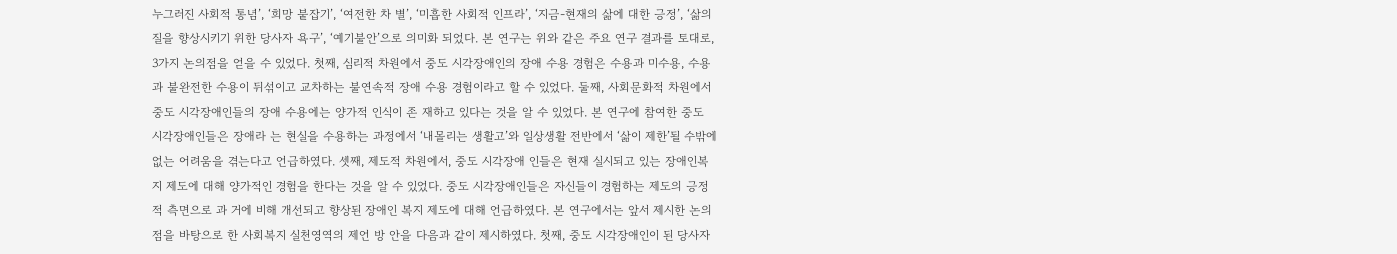누그러진 사회적 통념’, ‘희망 붙잡기’, ‘여전한 차 별’, ‘미흡한 사회적 인프라’, ‘지금-현재의 삶에 대한 긍정’, ‘삶의 질을 향상시키기 위한 당사자 욕구’, ‘예기불안’으로 의미화 되었다. 본 연구는 위와 같은 주요 연구 결과를 토대로, 3가지 논의점을 얻을 수 있었다. 첫째, 심리적 차원에서 중도 시각장애인의 장애 수용 경험은 수용과 미수용, 수용과 불완전한 수용이 뒤섞이고 교차하는 불연속적 장애 수용 경험이라고 할 수 있었다. 둘째, 사회문화적 차원에서 중도 시각장애인들의 장애 수용에는 양가적 인식이 존 재하고 있다는 것을 알 수 있었다. 본 연구에 참여한 중도 시각장애인들은 장애라 는 현실을 수용하는 과정에서 ‘내몰리는 생활고’와 일상생활 전반에서 ‘삶이 제한’될 수밖에 없는 어려움을 겪는다고 언급하였다. 셋째, 제도적 차원에서, 중도 시각장애 인들은 현재 실시되고 있는 장애인복지 제도에 대해 양가적인 경험을 한다는 것을 알 수 있었다. 중도 시각장애인들은 자신들이 경험하는 제도의 긍정적 측면으로 과 거에 비해 개선되고 향상된 장애인 복지 제도에 대해 언급하였다. 본 연구에서는 앞서 제시한 논의점을 바탕으로 한 사회복지 실천영역의 제언 방 안을 다음과 같이 제시하였다. 첫째, 중도 시각장애인이 된 당사자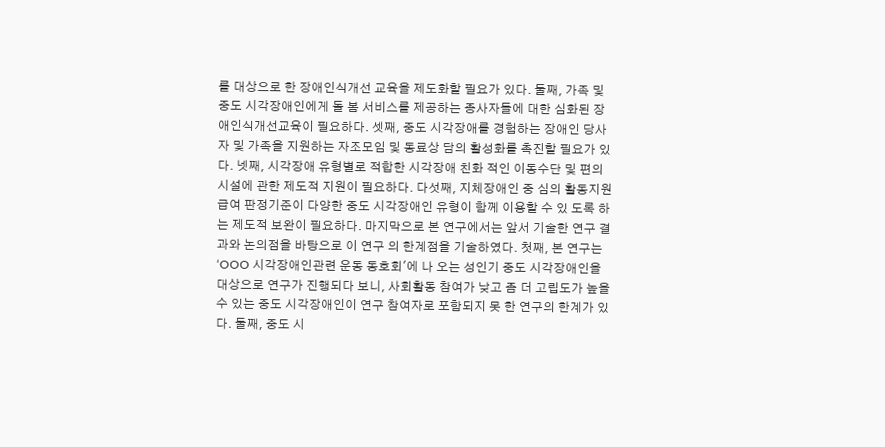를 대상으로 한 장애인식개선 교육을 제도화할 필요가 있다. 둘째, 가족 및 중도 시각장애인에게 돌 봄 서비스를 제공하는 종사자들에 대한 심화된 장애인식개선교육이 필요하다. 셋째, 중도 시각장애를 경험하는 장애인 당사자 및 가족을 지원하는 자조모임 및 동료상 담의 활성화를 촉진할 필요가 있다. 넷째, 시각장애 유형별로 적합한 시각장애 친화 적인 이동수단 및 편의시설에 관한 제도적 지원이 필요하다. 다섯째, 지체장애인 중 심의 활동지원급여 판정기준이 다양한 중도 시각장애인 유형이 함께 이용할 수 있 도록 하는 제도적 보완이 필요하다. 마지막으로 본 연구에서는 앞서 기술한 연구 결과와 논의점을 바탕으로 이 연구 의 한계점을 기술하였다. 첫째, 본 연구는 ‘OOO 시각장애인관련 운동 동호회'에 나 오는 성인기 중도 시각장애인을 대상으로 연구가 진행되다 보니, 사회활동 참여가 낮고 좀 더 고립도가 높을 수 있는 중도 시각장애인이 연구 참여자로 포함되지 못 한 연구의 한계가 있다. 둘째, 중도 시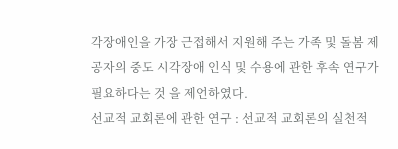각장애인을 가장 근접해서 지원해 주는 가족 및 돌봄 제공자의 중도 시각장애 인식 및 수용에 관한 후속 연구가 필요하다는 것 을 제언하였다.
선교적 교회론에 관한 연구 : 선교적 교회론의 실천적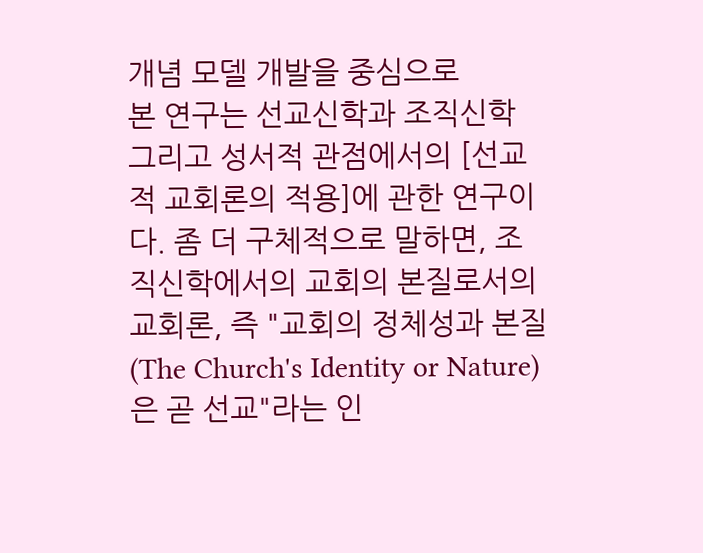개념 모델 개발을 중심으로
본 연구는 선교신학과 조직신학 그리고 성서적 관점에서의 [선교적 교회론의 적용]에 관한 연구이다. 좀 더 구체적으로 말하면, 조직신학에서의 교회의 본질로서의 교회론, 즉 "교회의 정체성과 본질(The Church's Identity or Nature)은 곧 선교"라는 인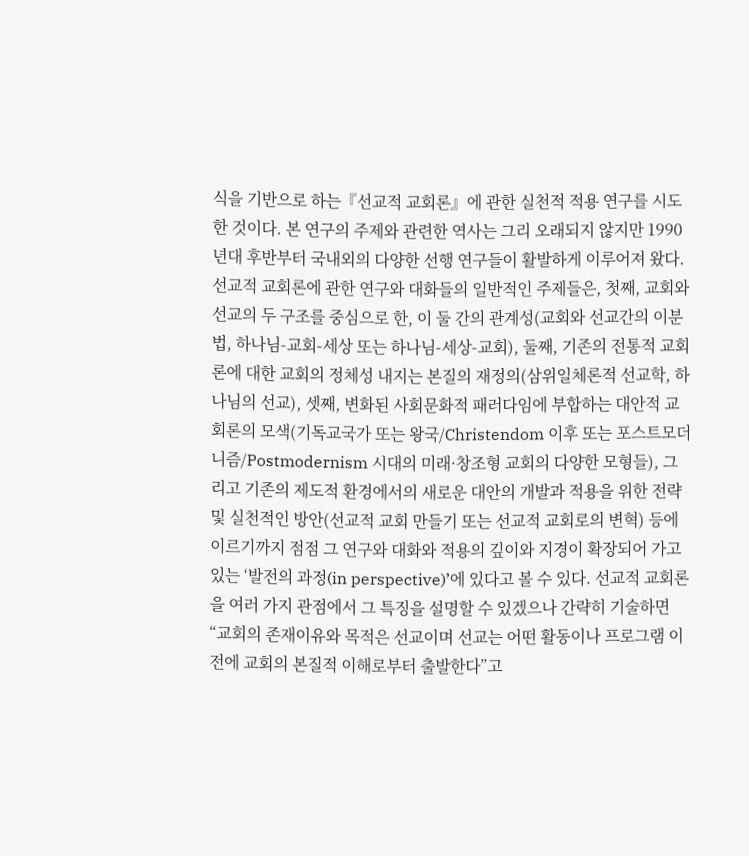식을 기반으로 하는『선교적 교회론』에 관한 실천적 적용 연구를 시도한 것이다. 본 연구의 주제와 관련한 역사는 그리 오래되지 않지만 1990년대 후반부터 국내외의 다양한 선행 연구들이 활발하게 이루어져 왔다. 선교적 교회론에 관한 연구와 대화들의 일반적인 주제들은, 첫째, 교회와 선교의 두 구조를 중심으로 한, 이 둘 간의 관계성(교회와 선교간의 이분법, 하나님-교회-세상 또는 하나님-세상-교회), 둘째, 기존의 전통적 교회론에 대한 교회의 정체성 내지는 본질의 재정의(삼위일체론적 선교학, 하나님의 선교), 셋째, 변화된 사회문화적 패러다임에 부합하는 대안적 교회론의 모색(기독교국가 또는 왕국/Christendom 이후 또는 포스트모더니즘/Postmodernism 시대의 미래·창조형 교회의 다양한 모형들), 그리고 기존의 제도적 환경에서의 새로운 대안의 개발과 적용을 위한 전략 및 실천적인 방안(선교적 교회 만들기 또는 선교적 교회로의 변혁) 등에 이르기까지 점점 그 연구와 대화와 적용의 깊이와 지경이 확장되어 가고 있는 ‘발전의 과정(in perspective)’에 있다고 볼 수 있다. 선교적 교회론을 여러 가지 관점에서 그 특징을 설명할 수 있겠으나 간략히 기술하면 “교회의 존재이유와 목적은 선교이며 선교는 어떤 활동이나 프로그램 이전에 교회의 본질적 이해로부터 출발한다”고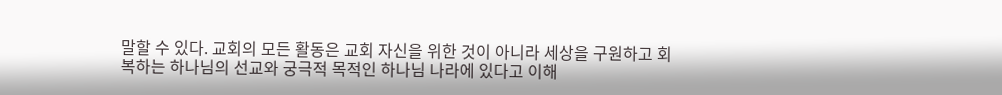말할 수 있다. 교회의 모든 활동은 교회 자신을 위한 것이 아니라 세상을 구원하고 회복하는 하나님의 선교와 궁극적 목적인 하나님 나라에 있다고 이해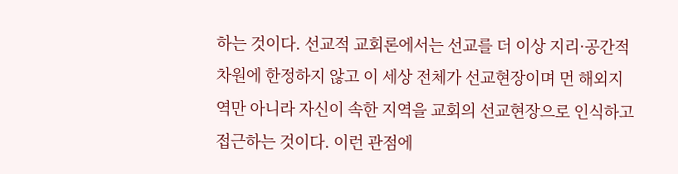하는 것이다. 선교적 교회론에서는 선교를 더 이상 지리·공간적 차원에 한정하지 않고 이 세상 전체가 선교현장이며 먼 해외지역만 아니라 자신이 속한 지역을 교회의 선교현장으로 인식하고 접근하는 것이다. 이런 관점에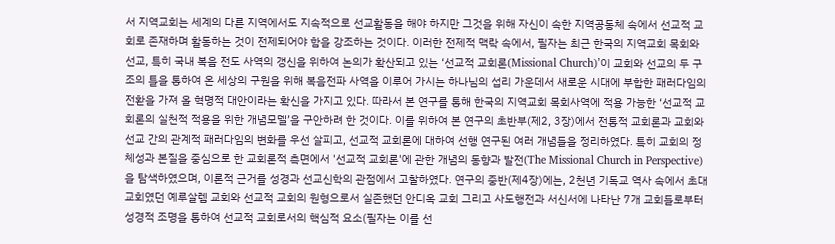서 지역교회는 세계의 다른 지역에서도 지속적으로 선교활동을 해야 하지만 그것을 위해 자신이 속한 지역공동체 속에서 선교적 교회로 존재하며 활동하는 것이 전제되어야 함을 강조하는 것이다. 이러한 전제적 맥락 속에서, 필자는 최근 한국의 지역교회 목회와 선교, 특히 국내 복음 전도 사역의 갱신을 위하여 논의가 확산되고 있는 ‘선교적 교회론(Missional Church)’이 교회와 선교의 두 구조의 틀을 통하여 온 세상의 구원을 위해 복음전파 사역을 이루어 가시는 하나님의 섭리 가운데서 새로운 시대에 부합한 패러다임의 전환을 가져 올 혁명적 대안이라는 확신을 가지고 있다. 따라서 본 연구를 통해 한국의 지역교회 목회사역에 적용 가능한 ‘선교적 교회론의 실천적 적용을 위한 개념모델’을 구안하려 한 것이다. 이를 위하여 본 연구의 초반부(제2, 3장)에서 전통적 교회론과 교회와 선교 간의 관계적 패러다임의 변화를 우선 살피고, 선교적 교회론에 대하여 선행 연구된 여러 개념들을 정리하였다. 특히 교회의 정체성과 본질을 중심으로 한 교회론적 측면에서 '선교적 교회론'에 관한 개념의 동향과 발전(The Missional Church in Perspective)을 탐색하였으며, 이론적 근거를 성경과 선교신학의 관점에서 고찰하였다. 연구의 중반(제4장)에는, 2천년 기독교 역사 속에서 초대 교회였던 예루살렘 교회와 선교적 교회의 원형으로서 실존했던 안디옥 교회 그리고 사도행전과 서신서에 나타난 7개 교회들로부터 성경적 조명을 통하여 선교적 교회로서의 핵심적 요소(필자는 이를 선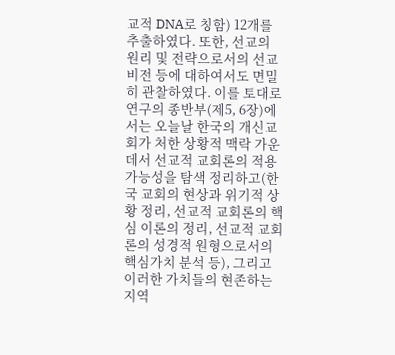교적 DNA로 칭함) 12개를 추출하였다. 또한, 선교의 원리 및 전략으로서의 선교 비전 등에 대하여서도 면밀히 관찰하였다. 이를 토대로 연구의 종반부(제5, 6장)에서는 오늘날 한국의 개신교회가 처한 상황적 맥락 가운데서 선교적 교회론의 적용 가능성을 탐색 정리하고(한국 교회의 현상과 위기적 상황 정리, 선교적 교회론의 핵심 이론의 정리, 선교적 교회론의 성경적 원형으로서의 핵심가치 분석 등), 그리고 이러한 가치들의 현존하는 지역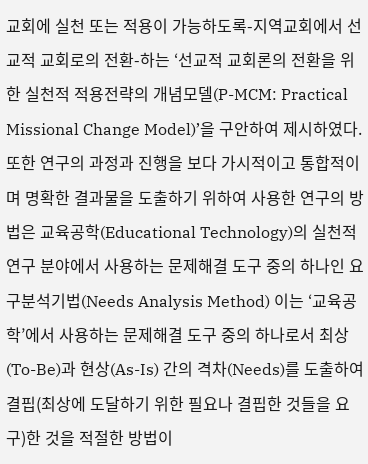교회에 실천 또는 적용이 가능하도록-지역교회에서 선교적 교회로의 전환-하는 ‘선교적 교회론의 전환을 위한 실천적 적용전략의 개념모델(P-MCM: Practical Missional Change Model)’을 구안하여 제시하였다. 또한 연구의 과정과 진행을 보다 가시적이고 통합적이며 명확한 결과물을 도출하기 위하여 사용한 연구의 방법은 교육공학(Educational Technology)의 실천적 연구 분야에서 사용하는 문제해결 도구 중의 하나인 요구분석기법(Needs Analysis Method) 이는 ‘교육공학’에서 사용하는 문제해결 도구 중의 하나로서 최상(To-Be)과 현상(As-Is) 간의 격차(Needs)를 도출하여 결핍(최상에 도달하기 위한 필요나 결핍한 것들을 요구)한 것을 적절한 방법이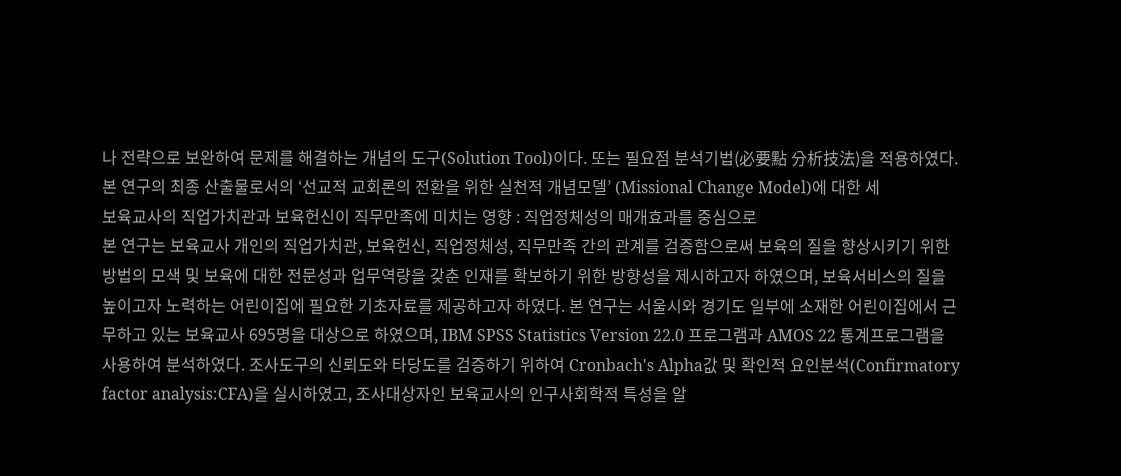나 전략으로 보완하여 문제를 해결하는 개념의 도구(Solution Tool)이다. 또는 필요점 분석기법(必要點 分析技法)을 적용하였다. 본 연구의 최종 산출물로서의 ‘선교적 교회론의 전환을 위한 실천적 개념모델’ (Missional Change Model)에 대한 세
보육교사의 직업가치관과 보육헌신이 직무만족에 미치는 영향 : 직업정체성의 매개효과를 중심으로
본 연구는 보육교사 개인의 직업가치관, 보육헌신, 직업정체성, 직무만족 간의 관계를 검증함으로써 보육의 질을 향상시키기 위한 방법의 모색 및 보육에 대한 전문성과 업무역량을 갖춘 인재를 확보하기 위한 방향성을 제시하고자 하였으며, 보육서비스의 질을 높이고자 노력하는 어린이집에 필요한 기초자료를 제공하고자 하였다. 본 연구는 서울시와 경기도 일부에 소재한 어린이집에서 근무하고 있는 보육교사 695명을 대상으로 하였으며, IBM SPSS Statistics Version 22.0 프로그램과 AMOS 22 통계프로그램을 사용하여 분석하였다. 조사도구의 신뢰도와 타당도를 검증하기 위하여 Cronbach's Alpha값 및 확인적 요인분석(Confirmatory factor analysis:CFA)을 실시하였고, 조사대상자인 보육교사의 인구사회학적 특성을 알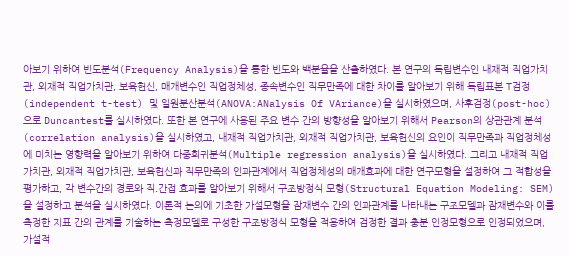아보기 위하여 빈도분석(Frequency Analysis)을 통한 빈도와 백분율을 산출하였다. 본 연구의 독립변수인 내재적 직업가치관, 외재적 직업가치관, 보육헌신, 매개변수인 직업정체성, 종속변수인 직무만족에 대한 차이를 알아보기 위해 독립표본 T검정(independent t-test) 및 일원분산분석(ANOVA:ANalysis Of VAriance)을 실시하였으며, 사후검정(post-hoc)으로 Duncantest를 실시하였다. 또한 본 연구에 사용된 주요 변수 간의 방향성을 알아보기 위해서 Pearson의 상관관계 분석(correlation analysis)을 실시하였고, 내재적 직업가치관, 외재적 직업가치관, 보육헌신의 요인이 직무만족과 직업정체성에 미치는 영향력을 알아보기 위하여 다중회귀분석(Multiple regression analysis)을 실시하였다. 그리고 내재적 직업가치관, 외재적 직업가치관, 보육헌신과 직무만족의 인과관계에서 직업정체성의 매개효과에 대한 연구모형을 설정하여 그 적합성을 평가하고, 각 변수간의 경로와 직․간접 효과를 알아보기 위해서 구조방정식 모형(Structural Equation Modeling: SEM)을 설정하고 분석을 실시하였다. 이론적 논의에 기초한 가설모형을 잠재변수 간의 인과관계를 나타내는 구조모델과 잠재변수와 이를 측정한 지표 간의 관계를 기술하는 측정모델로 구성한 구조방정식 모형을 적용하여 검정한 결과 충분 인정모형으로 인정되었으며, 가설적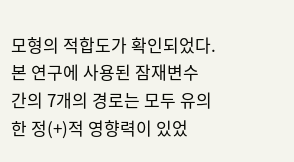모형의 적합도가 확인되었다. 본 연구에 사용된 잠재변수 간의 7개의 경로는 모두 유의한 정(+)적 영향력이 있었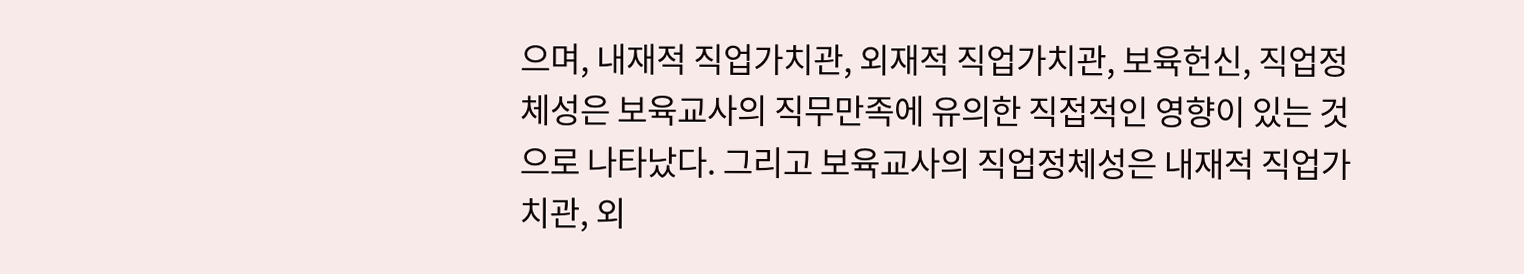으며, 내재적 직업가치관, 외재적 직업가치관, 보육헌신, 직업정체성은 보육교사의 직무만족에 유의한 직접적인 영향이 있는 것으로 나타났다. 그리고 보육교사의 직업정체성은 내재적 직업가치관, 외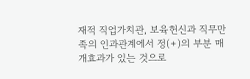재적 직업가치관, 보육헌신과 직무만족의 인과관계에서 정(+)의 부분 매개효과가 있는 것으로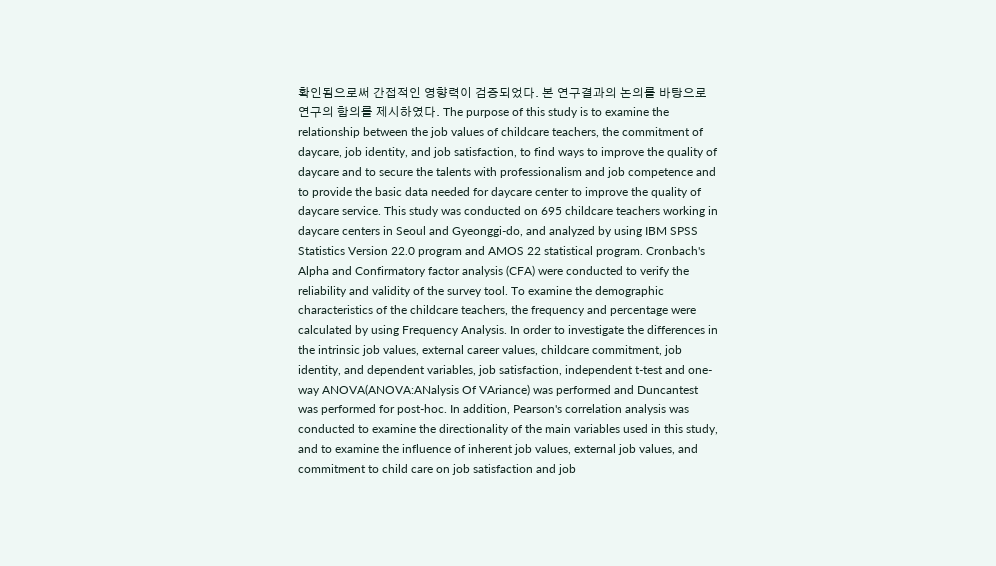확인됨으로써 간접적인 영향력이 검증되었다. 본 연구결과의 논의를 바탕으로 연구의 함의를 제시하였다. The purpose of this study is to examine the relationship between the job values of childcare teachers, the commitment of daycare, job identity, and job satisfaction, to find ways to improve the quality of daycare and to secure the talents with professionalism and job competence and to provide the basic data needed for daycare center to improve the quality of daycare service. This study was conducted on 695 childcare teachers working in daycare centers in Seoul and Gyeonggi-do, and analyzed by using IBM SPSS Statistics Version 22.0 program and AMOS 22 statistical program. Cronbach's Alpha and Confirmatory factor analysis (CFA) were conducted to verify the reliability and validity of the survey tool. To examine the demographic characteristics of the childcare teachers, the frequency and percentage were calculated by using Frequency Analysis. In order to investigate the differences in the intrinsic job values, external career values, childcare commitment, job identity, and dependent variables, job satisfaction, independent t-test and one-way ANOVA(ANOVA:ANalysis Of VAriance) was performed and Duncantest was performed for post-hoc. In addition, Pearson's correlation analysis was conducted to examine the directionality of the main variables used in this study, and to examine the influence of inherent job values, external job values, and commitment to child care on job satisfaction and job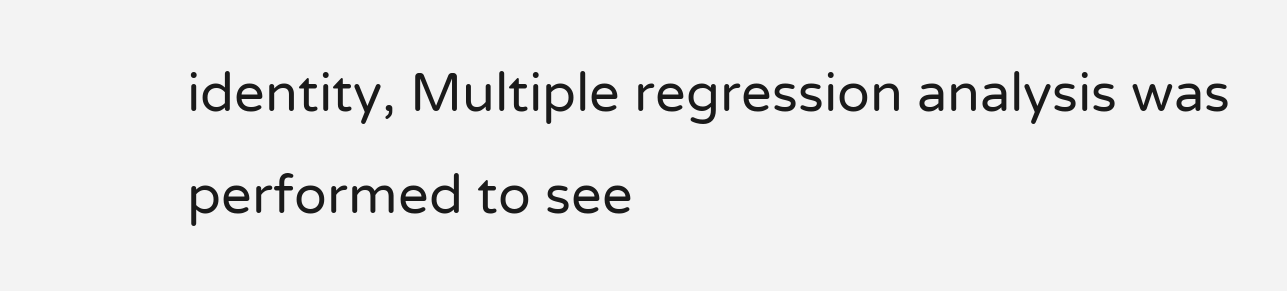identity, Multiple regression analysis was performed to see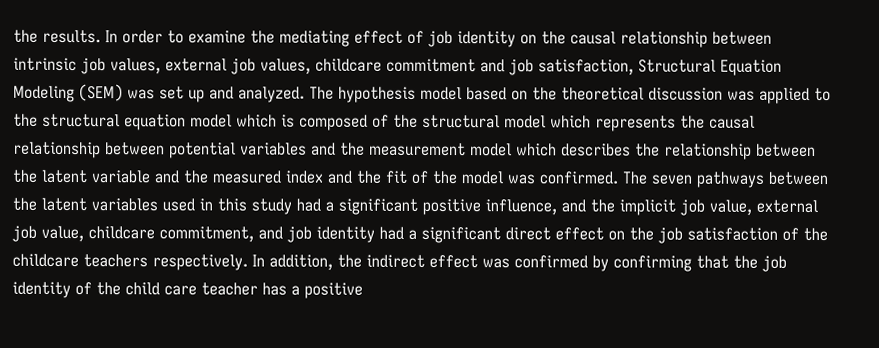the results. In order to examine the mediating effect of job identity on the causal relationship between intrinsic job values, external job values, childcare commitment and job satisfaction, Structural Equation Modeling (SEM) was set up and analyzed. The hypothesis model based on the theoretical discussion was applied to the structural equation model which is composed of the structural model which represents the causal relationship between potential variables and the measurement model which describes the relationship between the latent variable and the measured index and the fit of the model was confirmed. The seven pathways between the latent variables used in this study had a significant positive influence, and the implicit job value, external job value, childcare commitment, and job identity had a significant direct effect on the job satisfaction of the childcare teachers respectively. In addition, the indirect effect was confirmed by confirming that the job identity of the child care teacher has a positive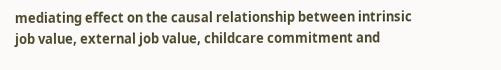mediating effect on the causal relationship between intrinsic job value, external job value, childcare commitment and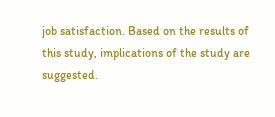job satisfaction. Based on the results of this study, implications of the study are suggested.